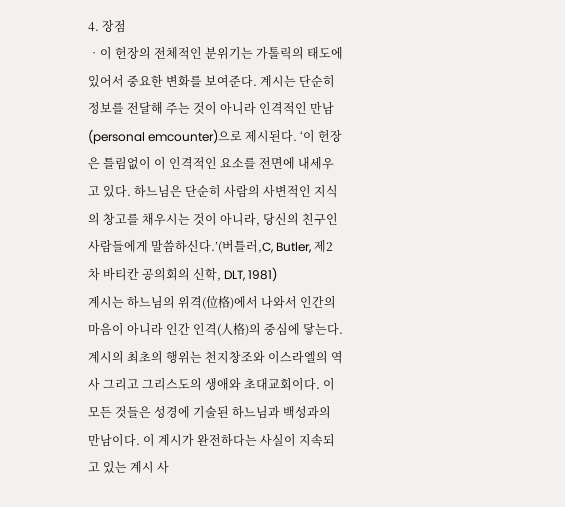4. 장점
‧이 헌장의 전체적인 분위기는 가톨릭의 태도에 있어서 중요한 변화를 보여준다. 계시는 단순히 정보를 전달해 주는 것이 아니라 인격적인 만남(personal emcounter)으로 제시된다. ‘이 헌장은 틀림없이 이 인격적인 요소를 전면에 내세우고 있다. 하느님은 단순히 사람의 사변적인 지식의 창고를 채우시는 것이 아니라, 당신의 친구인 사람들에게 말씀하신다.’(버틀러,C, Butler, 제2차 바티칸 공의회의 신학, DLT, 1981)
계시는 하느님의 위격(位格)에서 나와서 인간의 마음이 아니라 인간 인격(人格)의 중심에 닿는다. 계시의 최초의 행위는 천지창조와 이스라엘의 역사 그리고 그리스도의 생애와 초대교회이다. 이 모든 것들은 성경에 기술된 하느님과 백성과의 만남이다. 이 계시가 완전하다는 사실이 지속되고 있는 계시 사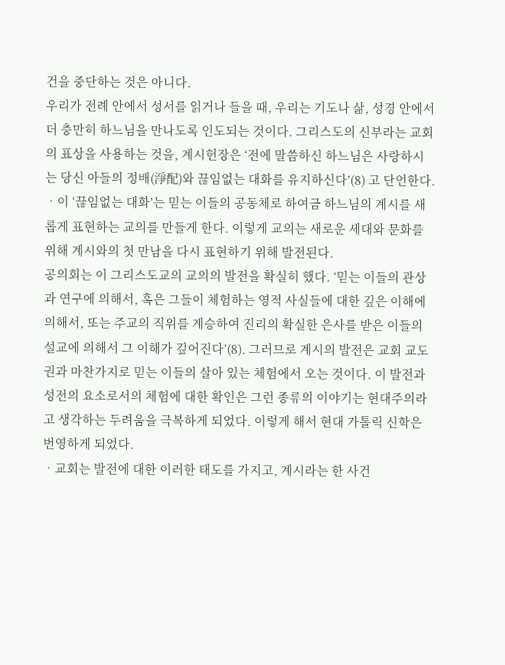건을 중단하는 것은 아니다.
우리가 전례 안에서 성서를 읽거나 들을 때, 우리는 기도나 삶, 성경 안에서 더 충만히 하느님을 만나도록 인도되는 것이다. 그리스도의 신부라는 교회의 표상을 사용하는 것을, 계시헌장은 ‘전에 말씀하신 하느님은 사랑하시는 당신 아들의 정배(淨配)와 끊임없는 대화를 유지하신다’(8) 고 단언한다.
‧이 ‘끊임없는 대화’는 믿는 이들의 공동체로 하여금 하느님의 계시를 새롭게 표현하는 교의를 만들게 한다. 이렇게 교의는 새로운 세대와 문화를 위해 계시와의 첫 만남을 다시 표현하기 위해 발전된다.
공의회는 이 그리스도교의 교의의 발전을 확실히 했다. ‘믿는 이들의 관상과 연구에 의해서, 혹은 그들이 체험하는 영적 사실들에 대한 깊은 이해에 의해서, 또는 주교의 직위를 계승하여 진리의 확실한 은사를 받은 이들의 설교에 의해서 그 이해가 깊어진다’(8). 그러므로 계시의 발전은 교회 교도권과 마찬가지로 믿는 이들의 살아 있는 체험에서 오는 것이다. 이 발전과 성전의 요소로서의 체험에 대한 확인은 그런 종류의 이야기는 현대주의라고 생각하는 두려움을 극복하게 되었다. 이렇게 해서 현대 가톨릭 신학은 번영하게 되었다.
‧교회는 발전에 대한 이러한 태도를 가지고, 계시라는 한 사건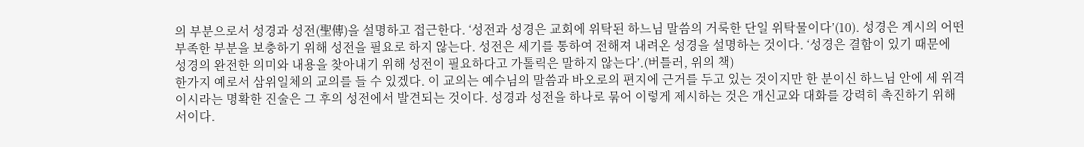의 부분으로서 성경과 성전(聖傳)을 설명하고 접근한다. ‘성전과 성경은 교회에 위탁된 하느님 말씀의 거룩한 단일 위탁물이다’(10). 성경은 계시의 어떤 부족한 부분을 보충하기 위해 성전을 필요로 하지 않는다. 성전은 세기를 통하여 전해져 내려온 성경을 설명하는 것이다. ‘성경은 결함이 있기 때문에 성경의 완전한 의미와 내용을 찾아내기 위해 성전이 필요하다고 가톨릭은 말하지 않는다’.(버틀러, 위의 책)
한가지 예로서 삼위일체의 교의를 들 수 있겠다. 이 교의는 예수님의 말씀과 바오로의 편지에 근거를 두고 있는 것이지만 한 분이신 하느님 안에 세 위격이시라는 명확한 진술은 그 후의 성전에서 발견되는 것이다. 성경과 성전을 하나로 묶어 이렇게 제시하는 것은 개신교와 대화를 강력히 촉진하기 위해서이다.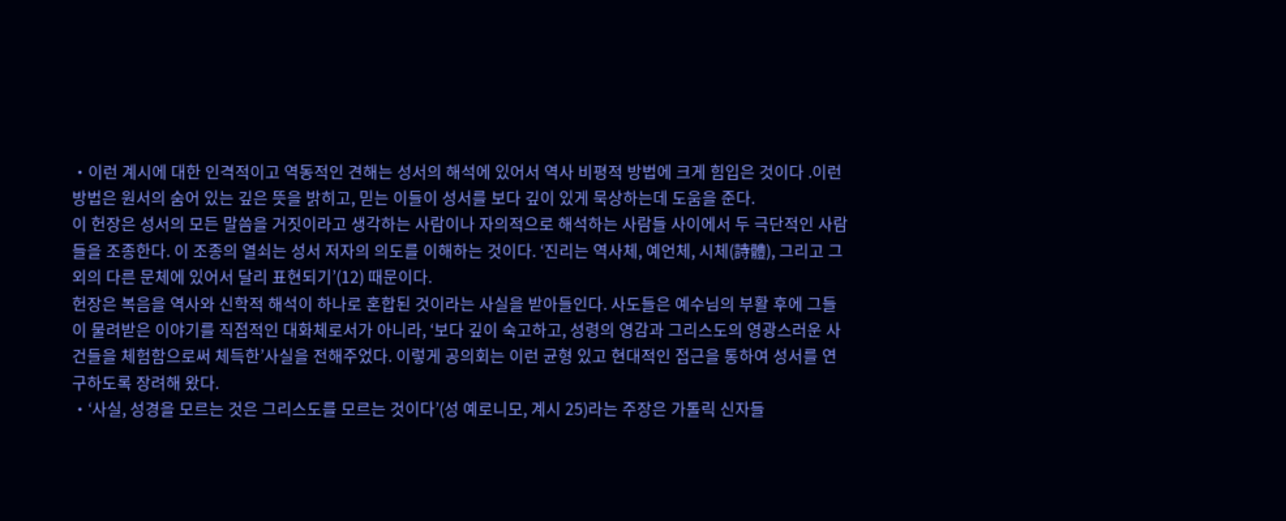‧이런 계시에 대한 인격적이고 역동적인 견해는 성서의 해석에 있어서 역사 비평적 방법에 크게 힘입은 것이다 .이런 방법은 원서의 숨어 있는 깊은 뜻을 밝히고, 믿는 이들이 성서를 보다 깊이 있게 묵상하는데 도움을 준다.
이 헌장은 성서의 모든 말씀을 거짓이라고 생각하는 사람이나 자의적으로 해석하는 사람들 사이에서 두 극단적인 사람들을 조종한다. 이 조종의 열쇠는 성서 저자의 의도를 이해하는 것이다. ‘진리는 역사체, 예언체, 시체(詩體), 그리고 그 외의 다른 문체에 있어서 달리 표현되기’(12) 때문이다.
헌장은 복음을 역사와 신학적 해석이 하나로 혼합된 것이라는 사실을 받아들인다. 사도들은 예수님의 부활 후에 그들이 물려받은 이야기를 직접적인 대화체로서가 아니라, ‘보다 깊이 숙고하고, 성령의 영감과 그리스도의 영광스러운 사건들을 체험함으로써 체득한’사실을 전해주었다. 이렇게 공의회는 이런 균형 있고 현대적인 접근을 통하여 성서를 연구하도록 장려해 왔다.
‧‘사실, 성경을 모르는 것은 그리스도를 모르는 것이다’(성 예로니모, 계시 25)라는 주장은 가톨릭 신자들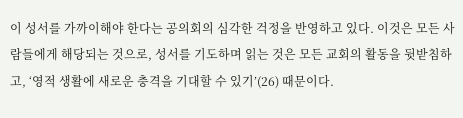이 성서를 가까이해야 한다는 공의회의 심각한 걱정을 반영하고 있다. 이것은 모든 사람들에게 해당되는 것으로, 성서를 기도하며 읽는 것은 모든 교회의 활동을 뒷받침하고, ‘영적 생활에 새로운 충격을 기대할 수 있기’(26) 때문이다.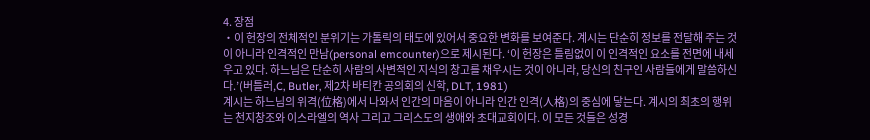4. 장점
‧이 헌장의 전체적인 분위기는 가톨릭의 태도에 있어서 중요한 변화를 보여준다. 계시는 단순히 정보를 전달해 주는 것이 아니라 인격적인 만남(personal emcounter)으로 제시된다. ‘이 헌장은 틀림없이 이 인격적인 요소를 전면에 내세우고 있다. 하느님은 단순히 사람의 사변적인 지식의 창고를 채우시는 것이 아니라, 당신의 친구인 사람들에게 말씀하신다.’(버틀러,C, Butler, 제2차 바티칸 공의회의 신학, DLT, 1981)
계시는 하느님의 위격(位格)에서 나와서 인간의 마음이 아니라 인간 인격(人格)의 중심에 닿는다. 계시의 최초의 행위는 천지창조와 이스라엘의 역사 그리고 그리스도의 생애와 초대교회이다. 이 모든 것들은 성경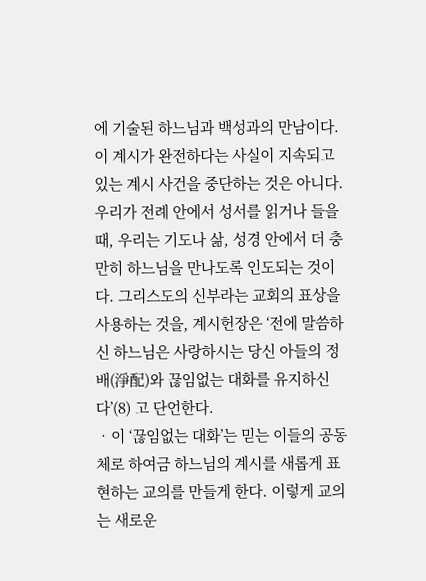에 기술된 하느님과 백성과의 만남이다. 이 계시가 완전하다는 사실이 지속되고 있는 계시 사건을 중단하는 것은 아니다.
우리가 전례 안에서 성서를 읽거나 들을 때, 우리는 기도나 삶, 성경 안에서 더 충만히 하느님을 만나도록 인도되는 것이다. 그리스도의 신부라는 교회의 표상을 사용하는 것을, 계시헌장은 ‘전에 말씀하신 하느님은 사랑하시는 당신 아들의 정배(淨配)와 끊임없는 대화를 유지하신다’(8) 고 단언한다.
‧이 ‘끊임없는 대화’는 믿는 이들의 공동체로 하여금 하느님의 계시를 새롭게 표현하는 교의를 만들게 한다. 이렇게 교의는 새로운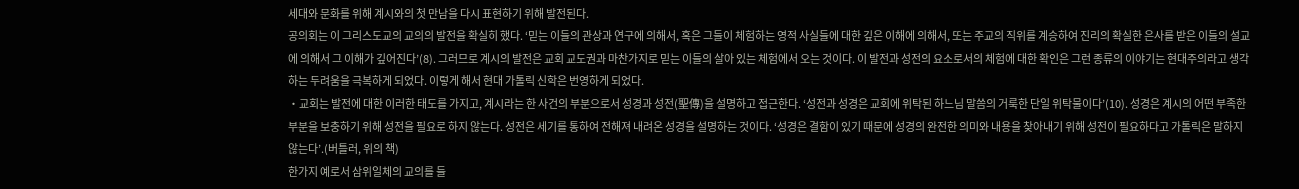세대와 문화를 위해 계시와의 첫 만남을 다시 표현하기 위해 발전된다.
공의회는 이 그리스도교의 교의의 발전을 확실히 했다. ‘믿는 이들의 관상과 연구에 의해서, 혹은 그들이 체험하는 영적 사실들에 대한 깊은 이해에 의해서, 또는 주교의 직위를 계승하여 진리의 확실한 은사를 받은 이들의 설교에 의해서 그 이해가 깊어진다’(8). 그러므로 계시의 발전은 교회 교도권과 마찬가지로 믿는 이들의 살아 있는 체험에서 오는 것이다. 이 발전과 성전의 요소로서의 체험에 대한 확인은 그런 종류의 이야기는 현대주의라고 생각하는 두려움을 극복하게 되었다. 이렇게 해서 현대 가톨릭 신학은 번영하게 되었다.
‧교회는 발전에 대한 이러한 태도를 가지고, 계시라는 한 사건의 부분으로서 성경과 성전(聖傳)을 설명하고 접근한다. ‘성전과 성경은 교회에 위탁된 하느님 말씀의 거룩한 단일 위탁물이다’(10). 성경은 계시의 어떤 부족한 부분을 보충하기 위해 성전을 필요로 하지 않는다. 성전은 세기를 통하여 전해져 내려온 성경을 설명하는 것이다. ‘성경은 결함이 있기 때문에 성경의 완전한 의미와 내용을 찾아내기 위해 성전이 필요하다고 가톨릭은 말하지 않는다’.(버틀러, 위의 책)
한가지 예로서 삼위일체의 교의를 들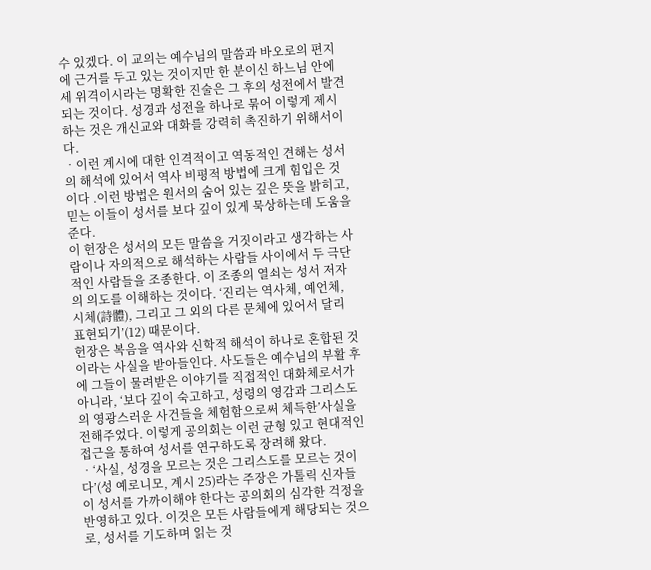수 있겠다. 이 교의는 예수님의 말씀과 바오로의 편지에 근거를 두고 있는 것이지만 한 분이신 하느님 안에 세 위격이시라는 명확한 진술은 그 후의 성전에서 발견되는 것이다. 성경과 성전을 하나로 묶어 이렇게 제시하는 것은 개신교와 대화를 강력히 촉진하기 위해서이다.
‧이런 계시에 대한 인격적이고 역동적인 견해는 성서의 해석에 있어서 역사 비평적 방법에 크게 힘입은 것이다 .이런 방법은 원서의 숨어 있는 깊은 뜻을 밝히고, 믿는 이들이 성서를 보다 깊이 있게 묵상하는데 도움을 준다.
이 헌장은 성서의 모든 말씀을 거짓이라고 생각하는 사람이나 자의적으로 해석하는 사람들 사이에서 두 극단적인 사람들을 조종한다. 이 조종의 열쇠는 성서 저자의 의도를 이해하는 것이다. ‘진리는 역사체, 예언체, 시체(詩體), 그리고 그 외의 다른 문체에 있어서 달리 표현되기’(12) 때문이다.
헌장은 복음을 역사와 신학적 해석이 하나로 혼합된 것이라는 사실을 받아들인다. 사도들은 예수님의 부활 후에 그들이 물려받은 이야기를 직접적인 대화체로서가 아니라, ‘보다 깊이 숙고하고, 성령의 영감과 그리스도의 영광스러운 사건들을 체험함으로써 체득한’사실을 전해주었다. 이렇게 공의회는 이런 균형 있고 현대적인 접근을 통하여 성서를 연구하도록 장려해 왔다.
‧‘사실, 성경을 모르는 것은 그리스도를 모르는 것이다’(성 예로니모, 계시 25)라는 주장은 가톨릭 신자들이 성서를 가까이해야 한다는 공의회의 심각한 걱정을 반영하고 있다. 이것은 모든 사람들에게 해당되는 것으로, 성서를 기도하며 읽는 것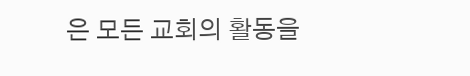은 모든 교회의 활동을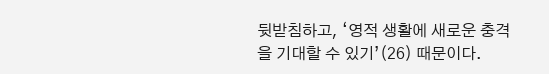뒷받침하고, ‘영적 생활에 새로운 충격을 기대할 수 있기’(26) 때문이다.